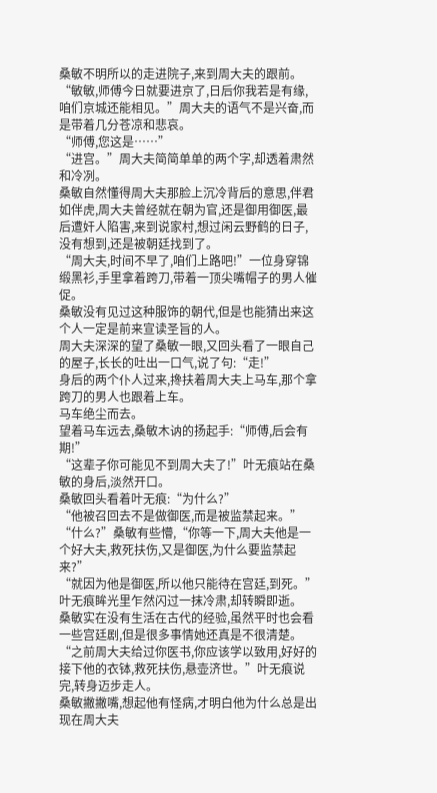桑敏不明所以的走进院子,来到周大夫的跟前。
“敏敏,师傅今日就要进京了,日后你我若是有缘,咱们京城还能相见。”周大夫的语气不是兴奋,而是带着几分苍凉和悲哀。
“师傅,您这是……”
“进宫。”周大夫简简单单的两个字,却透着肃然和冷冽。
桑敏自然懂得周大夫那脸上沉冷背后的意思,伴君如伴虎,周大夫曾经就在朝为官,还是御用御医,最后遭奸人陷害,来到说家村,想过闲云野鹤的日子,没有想到,还是被朝廷找到了。
“周大夫,时间不早了,咱们上路吧!”一位身穿锦缎黑衫,手里拿着跨刀,带着一顶尖嘴帽子的男人催促。
桑敏没有见过这种服饰的朝代,但是也能猜出来这个人一定是前来宣读圣旨的人。
周大夫深深的望了桑敏一眼,又回头看了一眼自己的屋子,长长的吐出一口气,说了句:“走!”
身后的两个仆人过来,搀扶着周大夫上马车,那个拿跨刀的男人也跟着上车。
马车绝尘而去。
望着马车远去,桑敏木讷的扬起手:“师傅,后会有期!”
“这辈子你可能见不到周大夫了!”叶无痕站在桑敏的身后,淡然开口。
桑敏回头看着叶无痕:“为什么?”
“他被召回去不是做御医,而是被监禁起来。”
“什么?”桑敏有些懵,“你等一下,周大夫他是一个好大夫,救死扶伤,又是御医,为什么要监禁起来?”
“就因为他是御医,所以他只能待在宫廷,到死。”叶无痕眸光里乍然闪过一抹冷肃,却转瞬即逝。
桑敏实在没有生活在古代的经验,虽然平时也会看一些宫廷剧,但是很多事情她还真是不很清楚。
“之前周大夫给过你医书,你应该学以致用,好好的接下他的衣钵,救死扶伤,悬壶济世。”叶无痕说完,转身迈步走人。
桑敏撇撇嘴,想起他有怪病,才明白他为什么总是出现在周大夫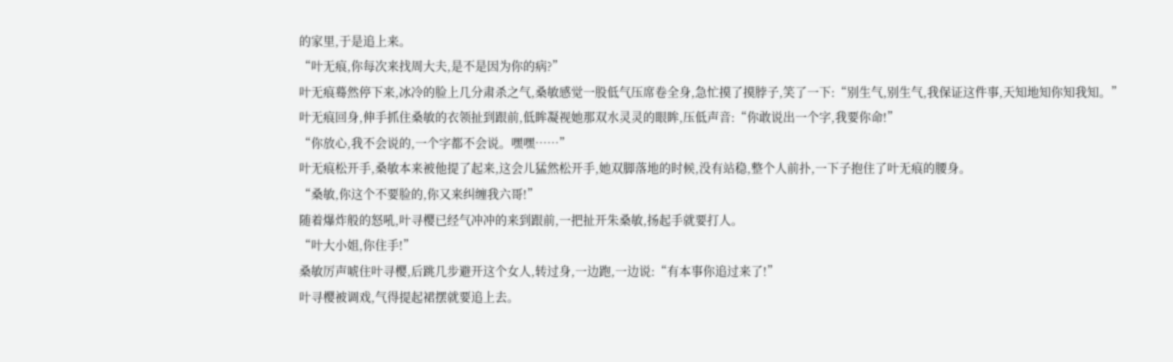的家里,于是追上来。
“叶无痕,你每次来找周大夫,是不是因为你的病?”
叶无痕蓦然停下来,冰冷的脸上几分肃杀之气,桑敏感觉一股低气压席卷全身,急忙摸了摸脖子,笑了一下:“别生气,别生气,我保证这件事,天知地知你知我知。”
叶无痕回身,伸手抓住桑敏的衣领扯到跟前,低眸凝视她那双水灵灵的眼眸,压低声音:“你敢说出一个字,我要你命!”
“你放心,我不会说的,一个字都不会说。嘿嘿……”
叶无痕松开手,桑敏本来被他提了起来,这会儿猛然松开手,她双脚落地的时候,没有站稳,整个人前扑,一下子抱住了叶无痕的腰身。
“桑敏,你这个不要脸的,你又来纠缠我六哥!”
随着爆炸般的怒吼,叶寻樱已经气冲冲的来到跟前,一把扯开朱桑敏,扬起手就要打人。
“叶大小姐,你住手!”
桑敏厉声唬住叶寻樱,后跳几步避开这个女人,转过身,一边跑,一边说:“有本事你追过来了!”
叶寻樱被调戏,气得提起裙摆就要追上去。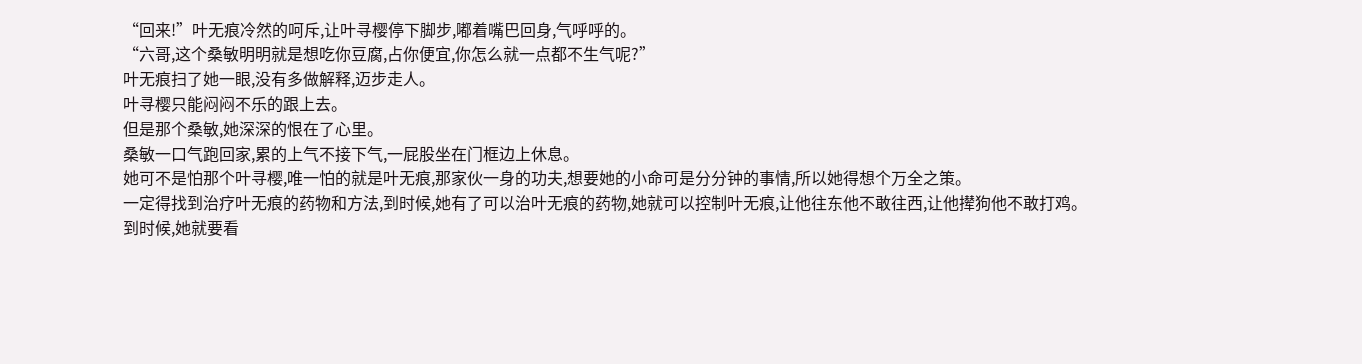“回来!”叶无痕冷然的呵斥,让叶寻樱停下脚步,嘟着嘴巴回身,气呼呼的。
“六哥,这个桑敏明明就是想吃你豆腐,占你便宜,你怎么就一点都不生气呢?”
叶无痕扫了她一眼,没有多做解释,迈步走人。
叶寻樱只能闷闷不乐的跟上去。
但是那个桑敏,她深深的恨在了心里。
桑敏一口气跑回家,累的上气不接下气,一屁股坐在门框边上休息。
她可不是怕那个叶寻樱,唯一怕的就是叶无痕,那家伙一身的功夫,想要她的小命可是分分钟的事情,所以她得想个万全之策。
一定得找到治疗叶无痕的药物和方法,到时候,她有了可以治叶无痕的药物,她就可以控制叶无痕,让他往东他不敢往西,让他撵狗他不敢打鸡。
到时候,她就要看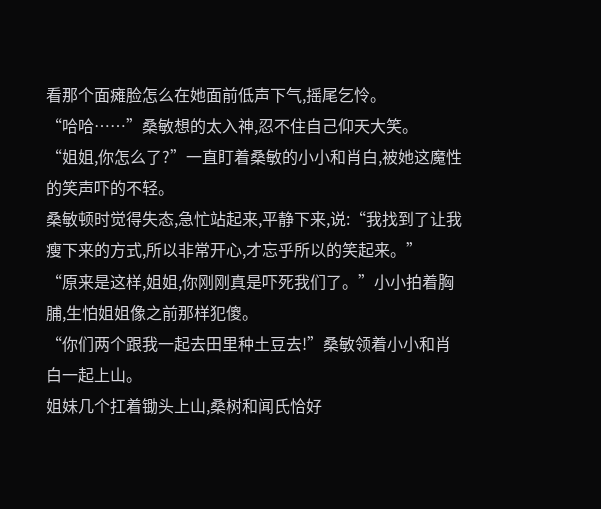看那个面瘫脸怎么在她面前低声下气,摇尾乞怜。
“哈哈……”桑敏想的太入神,忍不住自己仰天大笑。
“姐姐,你怎么了?”一直盯着桑敏的小小和肖白,被她这魔性的笑声吓的不轻。
桑敏顿时觉得失态,急忙站起来,平静下来,说:“我找到了让我瘦下来的方式,所以非常开心,才忘乎所以的笑起来。”
“原来是这样,姐姐,你刚刚真是吓死我们了。”小小拍着胸脯,生怕姐姐像之前那样犯傻。
“你们两个跟我一起去田里种土豆去!”桑敏领着小小和肖白一起上山。
姐妹几个扛着锄头上山,桑树和闻氏恰好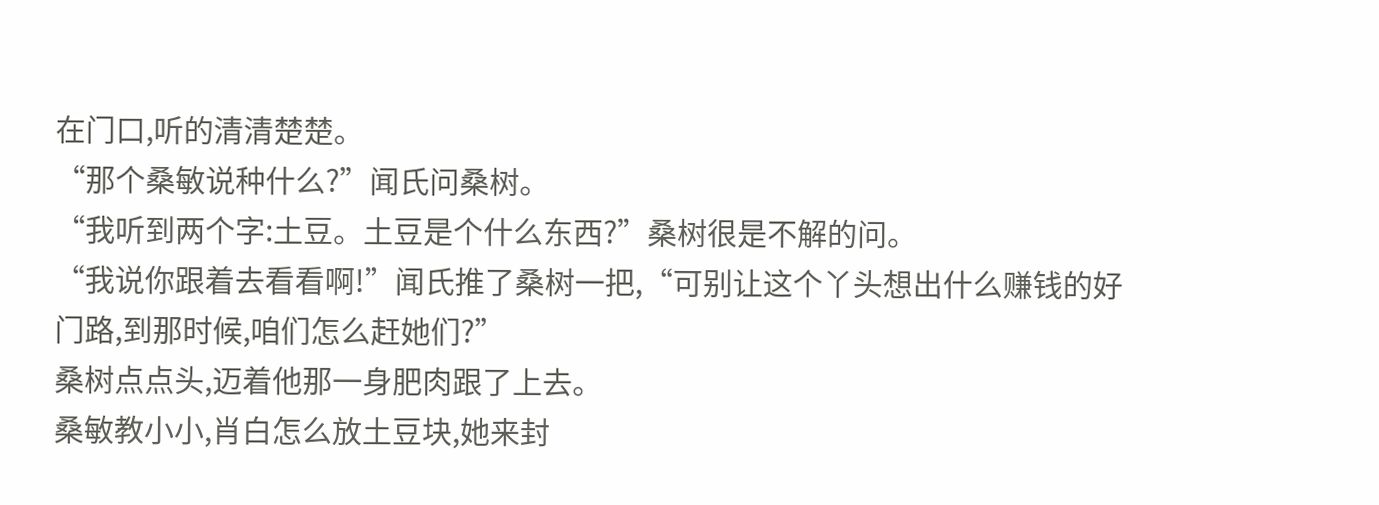在门口,听的清清楚楚。
“那个桑敏说种什么?”闻氏问桑树。
“我听到两个字:土豆。土豆是个什么东西?”桑树很是不解的问。
“我说你跟着去看看啊!”闻氏推了桑树一把,“可别让这个丫头想出什么赚钱的好门路,到那时候,咱们怎么赶她们?”
桑树点点头,迈着他那一身肥肉跟了上去。
桑敏教小小,肖白怎么放土豆块,她来封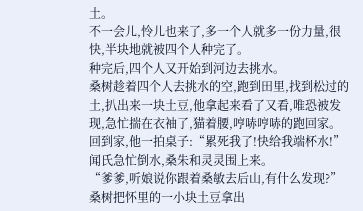土。
不一会儿,怜儿也来了,多一个人就多一份力量,很快,半块地就被四个人种完了。
种完后,四个人又开始到河边去挑水。
桑树趁着四个人去挑水的空,跑到田里,找到松过的土,扒出来一块土豆,他拿起来看了又看,唯恐被发现,急忙揣在衣袖了,猫着腰,哼哧哼哧的跑回家。
回到家,他一拍桌子:“累死我了!快给我端杯水!”
闻氏急忙倒水,桑朱和灵灵围上来。
“爹爹,听娘说你跟着桑敏去后山,有什么发现?”
桑树把怀里的一小块土豆拿出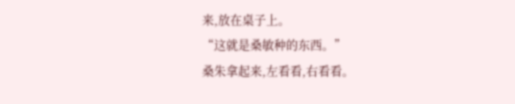来,放在桌子上。
“这就是桑敏种的东西。”
桑朱拿起来,左看看,右看看。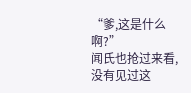“爹,这是什么啊?”
闻氏也抢过来看,没有见过这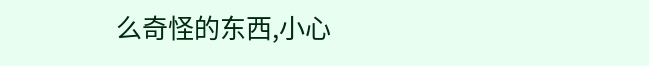么奇怪的东西,小心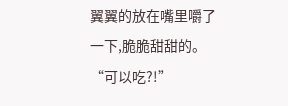翼翼的放在嘴里嚼了一下,脆脆甜甜的。
“可以吃?!”